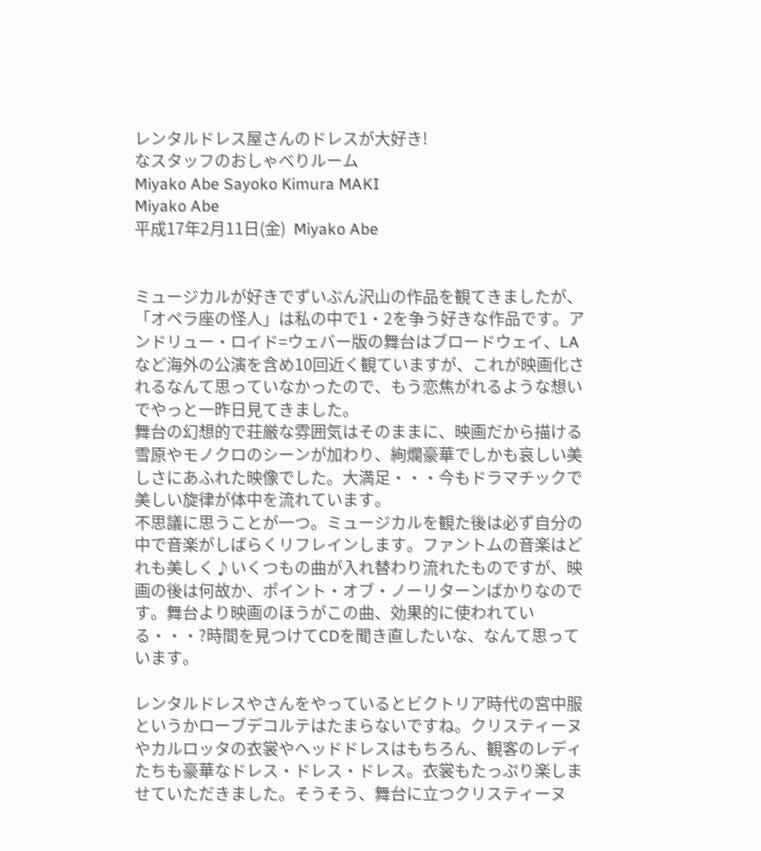レンタルドレス屋さんのドレスが大好き!
なスタッフのおしゃべりルーム
Miyako Abe Sayoko Kimura MAKI
Miyako Abe
平成17年2月11日(金)  Miyako Abe


ミュージカルが好きでずいぶん沢山の作品を観てきましたが、「オペラ座の怪人」は私の中で1・2を争う好きな作品です。アンドリュー・ロイド=ウェバー版の舞台はブロードウェイ、LAなど海外の公演を含め10回近く観ていますが、これが映画化されるなんて思っていなかったので、もう恋焦がれるような想いでやっと一昨日見てきました。
舞台の幻想的で荘厳な雰囲気はそのままに、映画だから描ける雪原やモノクロのシーンが加わり、絢爛豪華でしかも哀しい美しさにあふれた映像でした。大満足・・・今もドラマチックで美しい旋律が体中を流れています。
不思議に思うことが一つ。ミュージカルを観た後は必ず自分の中で音楽がしばらくリフレインします。ファントムの音楽はどれも美しく♪いくつもの曲が入れ替わり流れたものですが、映画の後は何故か、ポイント・オブ・ノーリターンばかりなのです。舞台より映画のほうがこの曲、効果的に使われている・・・?時間を見つけてCDを聞き直したいな、なんて思っています。

レンタルドレスやさんをやっているとビクトリア時代の宮中服というかローブデコルテはたまらないですね。クリスティーヌやカルロッタの衣裳やヘッドドレスはもちろん、観客のレディたちも豪華なドレス・ドレス・ドレス。衣裳もたっぷり楽しませていただきました。そうそう、舞台に立つクリスティーヌ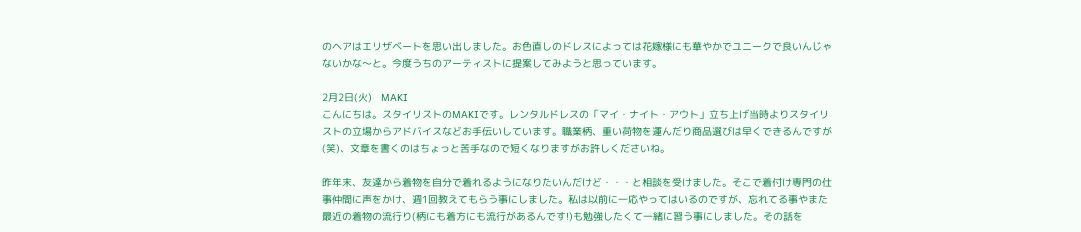のヘアはエリザベートを思い出しました。お色直しのドレスによっては花嫁様にも華やかでユニークで良いんじゃないかな〜と。今度うちのアーティストに提案してみようと思っています。

2月2日(火)   MAKI
こんにちは。スタイリストのMAKIです。レンタルドレスの「マイ・ナイト・アウト」立ち上げ当時よりスタイリストの立場からアドバイスなどお手伝いしています。職業柄、重い荷物を運んだり商品選びは早くできるんですが(笑)、文章を書くのはちょっと苦手なので短くなりますがお許しくださいね。

昨年末、友達から着物を自分で着れるようになりたいんだけど・・・と相談を受けました。そこで着付け専門の仕事仲間に声をかけ、週1回教えてもらう事にしました。私は以前に一応やってはいるのですが、忘れてる事やまた最近の着物の流行り(柄にも着方にも流行があるんです!)も勉強したくて一緒に習う事にしました。その話を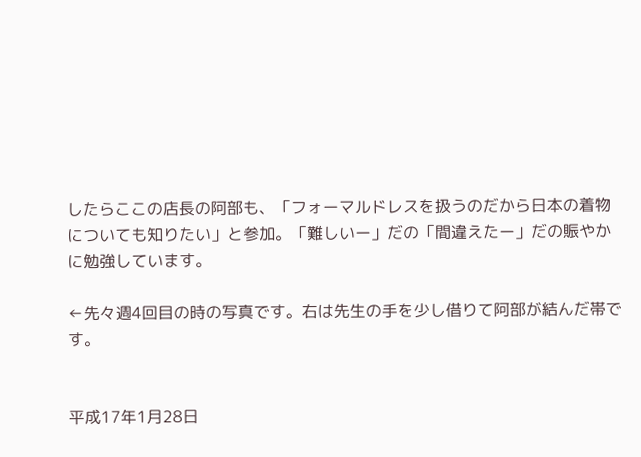したらここの店長の阿部も、「フォーマルドレスを扱うのだから日本の着物についても知りたい」と参加。「難しいー」だの「間違えたー」だの賑やかに勉強しています。

←先々週4回目の時の写真です。右は先生の手を少し借りて阿部が結んだ帯です。


平成17年1月28日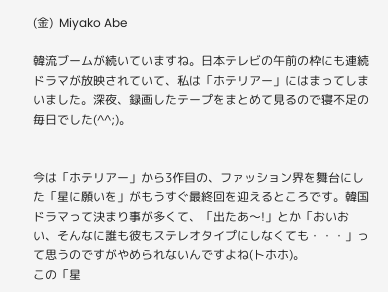(金)  Miyako Abe

韓流ブームが続いていますね。日本テレビの午前の枠にも連続ドラマが放映されていて、私は「ホテリアー」にはまってしまいました。深夜、録画したテープをまとめて見るので寝不足の毎日でした(^^;)。


今は「ホテリアー」から3作目の、ファッション界を舞台にした「星に願いを」がもうすぐ最終回を迎えるところです。韓国ドラマって決まり事が多くて、「出たあ〜!」とか「おいおい、そんなに誰も彼もステレオタイプにしなくても・・・」って思うのですがやめられないんですよね(トホホ)。
この「星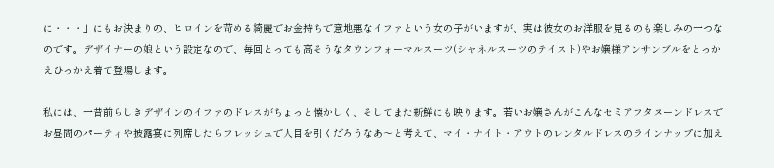に・・・」にもお決まりの、ヒロインを苛める綺麗でお金持ちで意地悪なイファという女の子がいますが、実は彼女のお洋服を見るのも楽しみの一つなのです。デザイナーの娘という設定なので、毎回とっても高そうなタウンフォーマルスーツ(シャネルスーツのテイスト)やお嬢様アンサンブルをとっかえひっかえ着て登場します。

私には、一昔前らしきデザインのイファのドレスがちょっと懐かしく、そしてまた新鮮にも映ります。若いお嬢さんがこんなセミアフタヌーンドレスでお昼間のパーティや披露宴に列席したらフレッシュで人目を引くだろうなあ〜と考えて、マイ・ナイト・アウトのレンタルドレスのラインナップに加え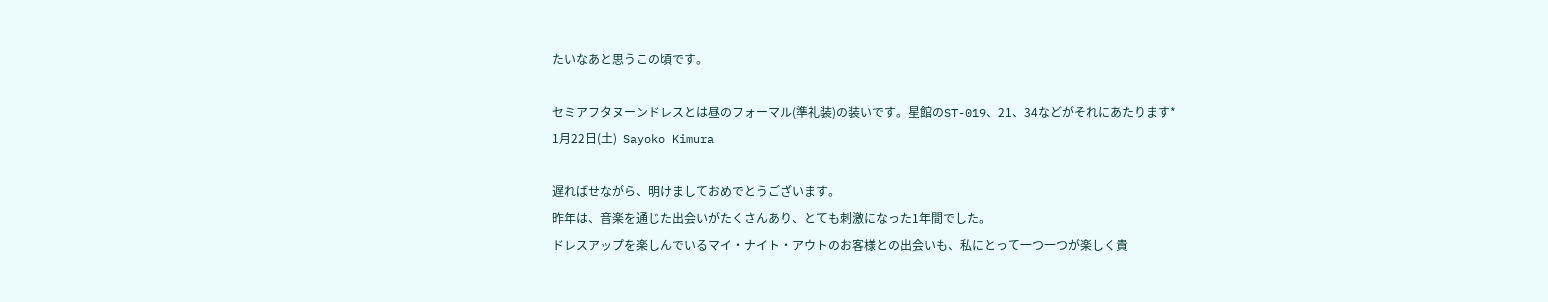たいなあと思うこの頃です。

セミアフタヌーンドレスとは昼のフォーマル(準礼装)の装いです。星館のST-019、21、34などがそれにあたります*
1月22日(土)  Sayoko Kimura

遅ればせながら、明けましておめでとうございます。
昨年は、音楽を通じた出会いがたくさんあり、とても刺激になった1年間でした。
ドレスアップを楽しんでいるマイ・ナイト・アウトのお客様との出会いも、私にとって一つ一つが楽しく貴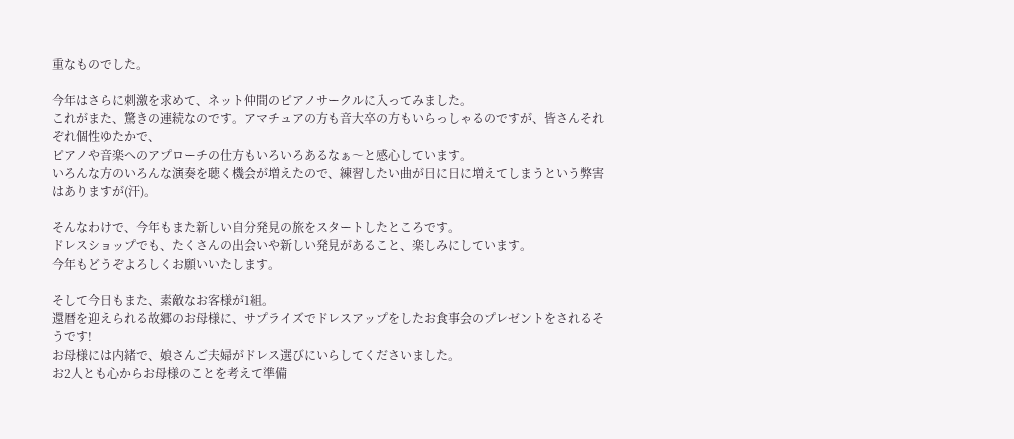重なものでした。

今年はさらに刺激を求めて、ネット仲間のピアノサークルに入ってみました。
これがまた、驚きの連続なのです。アマチュアの方も音大卒の方もいらっしゃるのですが、皆さんそれぞれ個性ゆたかで、
ピアノや音楽へのアプローチの仕方もいろいろあるなぁ〜と感心しています。
いろんな方のいろんな演奏を聴く機会が増えたので、練習したい曲が日に日に増えてしまうという弊害はありますが(汗)。

そんなわけで、今年もまた新しい自分発見の旅をスタートしたところです。
ドレスショップでも、たくさんの出会いや新しい発見があること、楽しみにしています。
今年もどうぞよろしくお願いいたします。

そして今日もまた、素敵なお客様が1組。
還暦を迎えられる故郷のお母様に、サプライズでドレスアップをしたお食事会のプレゼントをされるそうです!
お母様には内緒で、娘さんご夫婦がドレス選びにいらしてくださいました。
お2人とも心からお母様のことを考えて準備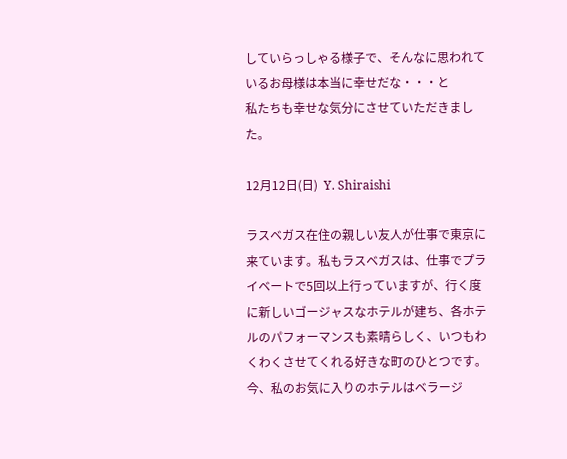していらっしゃる様子で、そんなに思われているお母様は本当に幸せだな・・・と
私たちも幸せな気分にさせていただきました。

12月12日(日)  Y. Shiraishi

ラスベガス在住の親しい友人が仕事で東京に来ています。私もラスベガスは、仕事でプライベートで5回以上行っていますが、行く度に新しいゴージャスなホテルが建ち、各ホテルのパフォーマンスも素晴らしく、いつもわくわくさせてくれる好きな町のひとつです。今、私のお気に入りのホテルはベラージ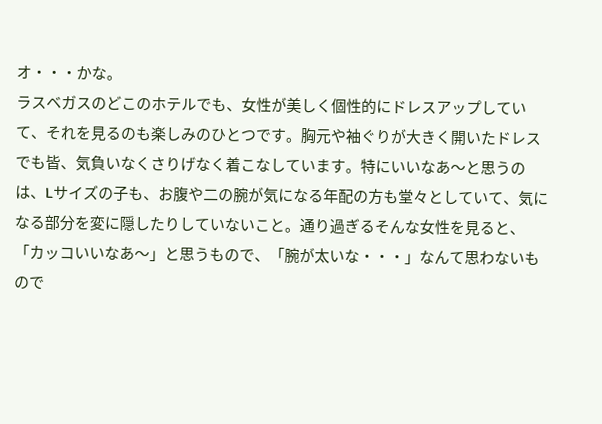オ・・・かな。
ラスベガスのどこのホテルでも、女性が美しく個性的にドレスアップしていて、それを見るのも楽しみのひとつです。胸元や袖ぐりが大きく開いたドレスでも皆、気負いなくさりげなく着こなしています。特にいいなあ〜と思うのは、Lサイズの子も、お腹や二の腕が気になる年配の方も堂々としていて、気になる部分を変に隠したりしていないこと。通り過ぎるそんな女性を見ると、「カッコいいなあ〜」と思うもので、「腕が太いな・・・」なんて思わないもので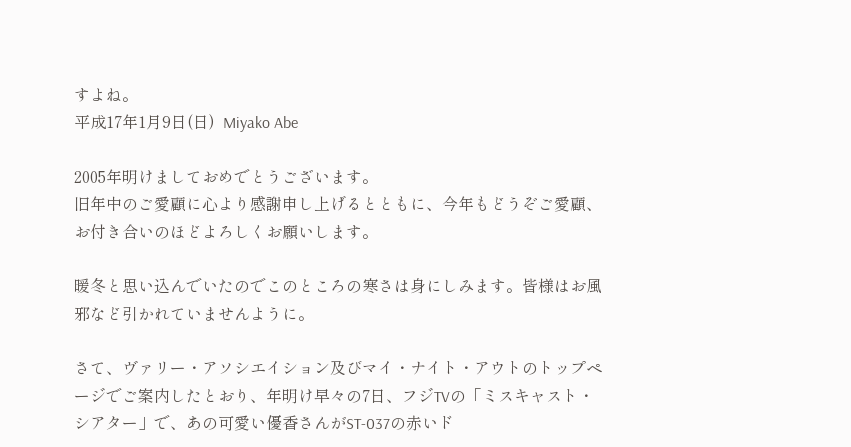すよね。
平成17年1月9日(日)  Miyako Abe

2005年明けましておめでとうございます。
旧年中のご愛顧に心より感謝申し上げるとともに、今年もどうぞご愛顧、お付き合いのほどよろしくお願いします。

暖冬と思い込んでいたのでこのところの寒さは身にしみます。皆様はお風邪など引かれていませんように。

さて、ヴァリー・アソシエイション及びマイ・ナイト・アウトのトップページでご案内したとおり、年明け早々の7日、フジTVの「ミスキャスト・シアター」で、あの可愛い優香さんがST-037の赤いド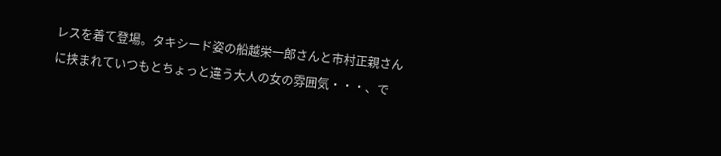レスを着て登場。タキシード姿の船越栄一郎さんと市村正親さんに挟まれていつもとちょっと違う大人の女の雰囲気・・・、で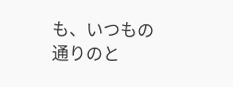も、いつもの通りのと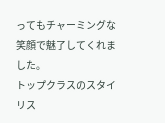ってもチャーミングな笑顔で魅了してくれました。
トップクラスのスタイリス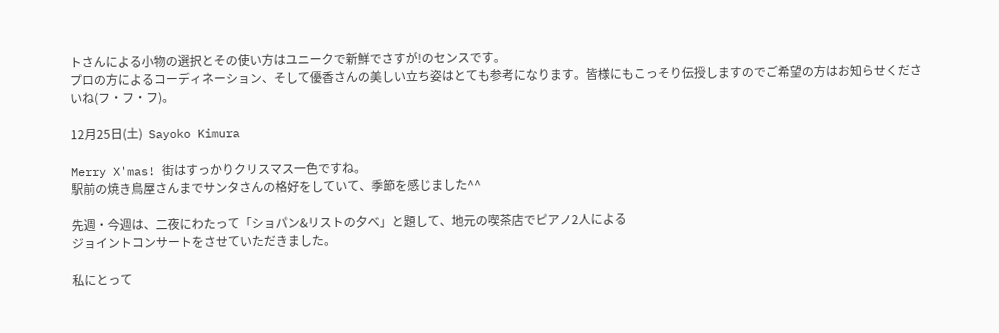トさんによる小物の選択とその使い方はユニークで新鮮でさすが!のセンスです。
プロの方によるコーディネーション、そして優香さんの美しい立ち姿はとても参考になります。皆様にもこっそり伝授しますのでご希望の方はお知らせくださいね(フ・フ・フ)。

12月25日(土)  Sayoko Kimura

Merry X'mas! 街はすっかりクリスマス一色ですね。
駅前の焼き鳥屋さんまでサンタさんの格好をしていて、季節を感じました^^

先週・今週は、二夜にわたって「ショパン&リストの夕べ」と題して、地元の喫茶店でピアノ2人による
ジョイントコンサートをさせていただきました。

私にとって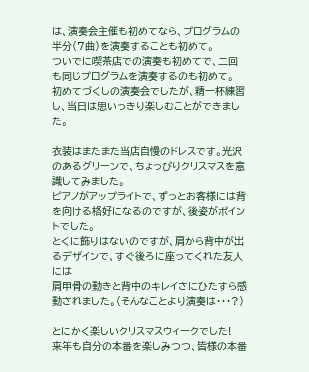は、演奏会主催も初めてなら、プログラムの半分(7曲)を演奏することも初めて。
ついでに喫茶店での演奏も初めてで、二回も同じプログラムを演奏するのも初めて。
初めてづくしの演奏会でしたが、精一杯練習し、当日は思いっきり楽しむことができました。

衣装はまたまた当店自慢のドレスです。光沢のあるグリーンで、ちょっぴりクリスマスを意識してみました。
ピアノがアップライトで、ずっとお客様には背を向ける格好になるのですが、後姿がポイントでした。
とくに飾りはないのですが、肩から背中が出るデザインで、すぐ後ろに座ってくれた友人には
肩甲骨の動きと背中のキレイさにひたすら感動されました。(そんなことより演奏は・・・?)

とにかく楽しいクリスマスウィークでした!
来年も自分の本番を楽しみつつ、皆様の本番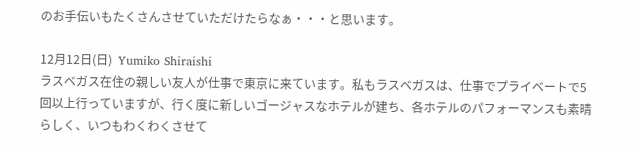のお手伝いもたくさんさせていただけたらなぁ・・・と思います。

12月12日(日)  Yumiko Shiraishi
ラスベガス在住の親しい友人が仕事で東京に来ています。私もラスベガスは、仕事でプライベートで5回以上行っていますが、行く度に新しいゴージャスなホテルが建ち、各ホテルのパフォーマンスも素晴らしく、いつもわくわくさせて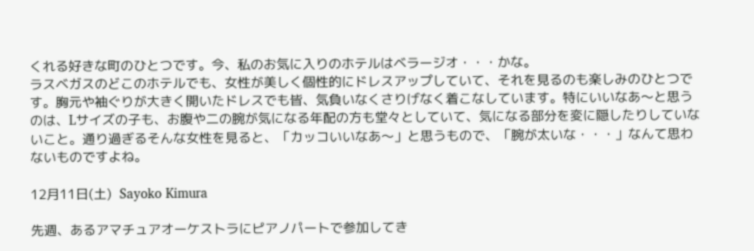くれる好きな町のひとつです。今、私のお気に入りのホテルはベラージオ・・・かな。
ラスベガスのどこのホテルでも、女性が美しく個性的にドレスアップしていて、それを見るのも楽しみのひとつです。胸元や袖ぐりが大きく開いたドレスでも皆、気負いなくさりげなく着こなしています。特にいいなあ〜と思うのは、Lサイズの子も、お腹や二の腕が気になる年配の方も堂々としていて、気になる部分を変に隠したりしていないこと。通り過ぎるそんな女性を見ると、「カッコいいなあ〜」と思うもので、「腕が太いな・・・」なんて思わないものですよね。

12月11日(土)  Sayoko Kimura

先週、あるアマチュアオーケストラにピアノパートで参加してき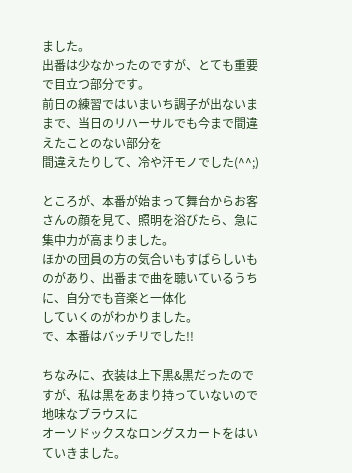ました。
出番は少なかったのですが、とても重要で目立つ部分です。
前日の練習ではいまいち調子が出ないままで、当日のリハーサルでも今まで間違えたことのない部分を
間違えたりして、冷や汗モノでした(^^;)

ところが、本番が始まって舞台からお客さんの顔を見て、照明を浴びたら、急に集中力が高まりました。
ほかの団員の方の気合いもすばらしいものがあり、出番まで曲を聴いているうちに、自分でも音楽と一体化
していくのがわかりました。
で、本番はバッチリでした!!

ちなみに、衣装は上下黒&黒だったのですが、私は黒をあまり持っていないので地味なブラウスに
オーソドックスなロングスカートをはいていきました。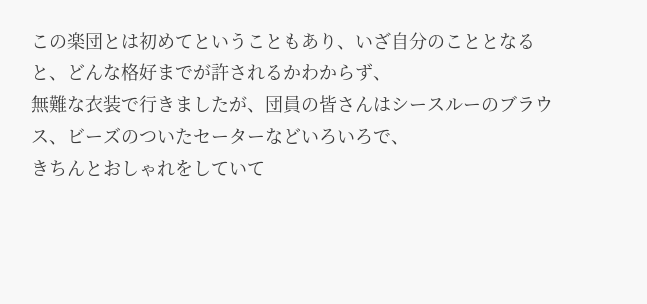この楽団とは初めてということもあり、いざ自分のこととなると、どんな格好までが許されるかわからず、
無難な衣装で行きましたが、団員の皆さんはシースルーのブラウス、ビーズのついたセーターなどいろいろで、
きちんとおしゃれをしていて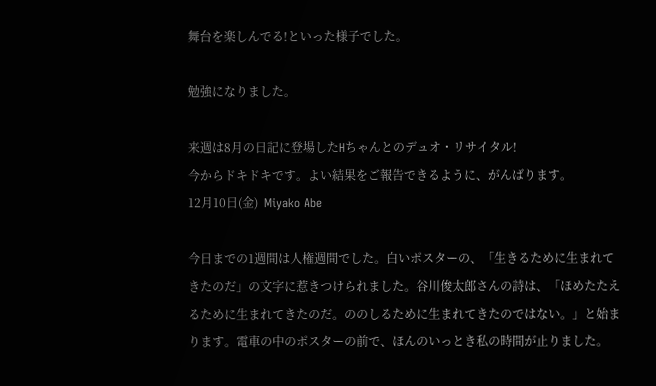舞台を楽しんでる!といった様子でした。

勉強になりました。

来週は8月の日記に登場したHちゃんとのデュオ・リサイタル!
今からドキドキです。よい結果をご報告できるように、がんばります。
12月10日(金)  Miyako Abe

今日までの1週間は人権週間でした。白いポスターの、「生きるために生まれてきたのだ」の文字に惹きつけられました。谷川俊太郎さんの詩は、「ほめたたえるために生まれてきたのだ。ののしるために生まれてきたのではない。」と始まります。電車の中のポスターの前で、ほんのいっとき私の時間が止りました。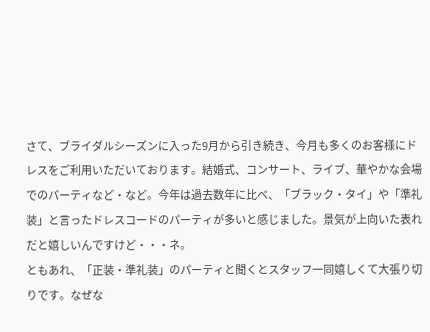さて、ブライダルシーズンに入った9月から引き続き、今月も多くのお客様にドレスをご利用いただいております。結婚式、コンサート、ライブ、華やかな会場でのパーティなど・など。今年は過去数年に比べ、「ブラック・タイ」や「準礼装」と言ったドレスコードのパーティが多いと感じました。景気が上向いた表れだと嬉しいんですけど・・・ネ。
ともあれ、「正装・準礼装」のパーティと聞くとスタッフ一同嬉しくて大張り切りです。なぜな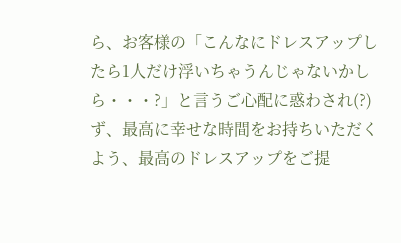ら、お客様の「こんなにドレスアップしたら1人だけ浮いちゃうんじゃないかしら・・・?」と言うご心配に惑わされ(?)ず、最高に幸せな時間をお持ちいただくよう、最高のドレスアップをご提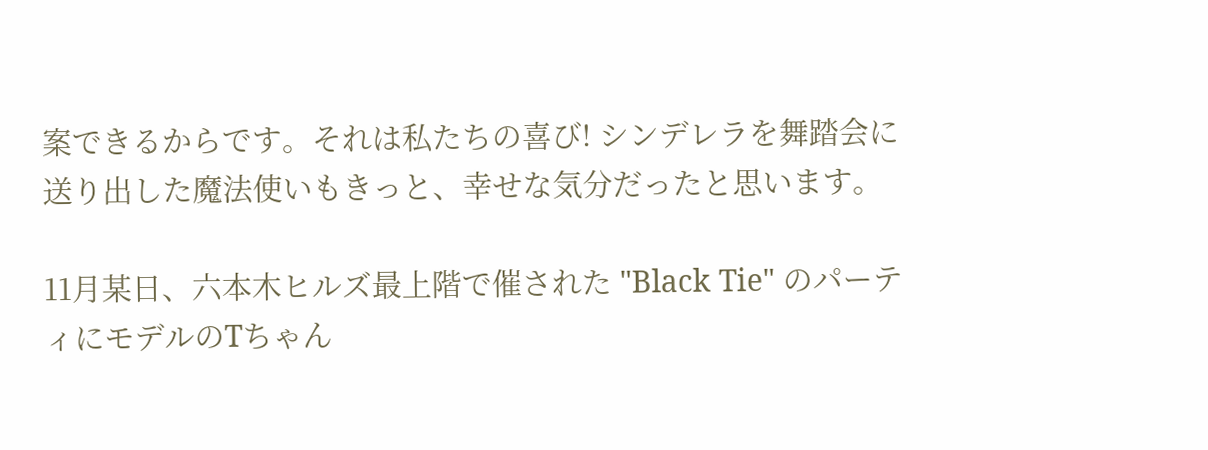案できるからです。それは私たちの喜び! シンデレラを舞踏会に送り出した魔法使いもきっと、幸せな気分だったと思います。

11月某日、六本木ヒルズ最上階で催された "Black Tie" のパーティにモデルのTちゃん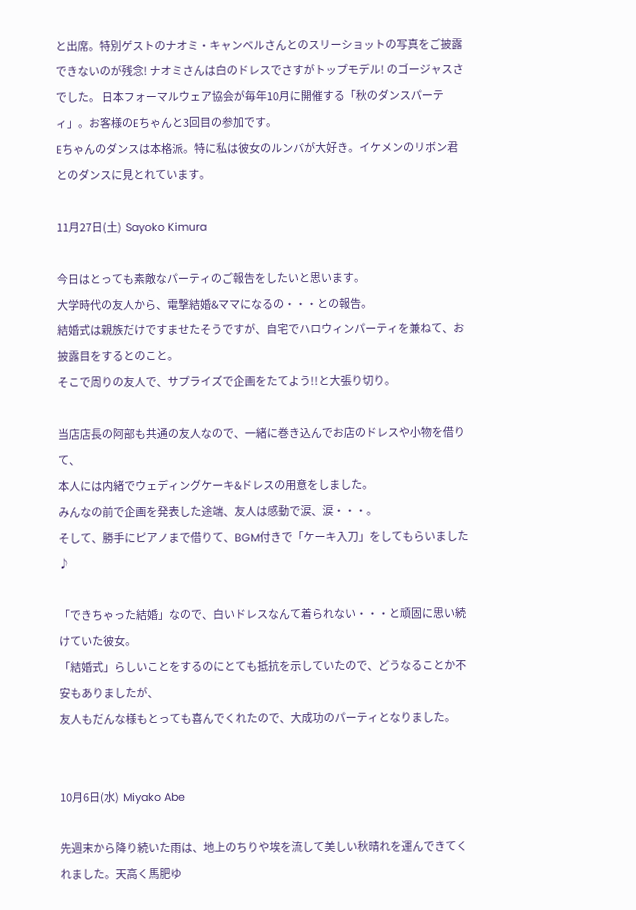と出席。特別ゲストのナオミ・キャンベルさんとのスリーショットの写真をご披露できないのが残念! ナオミさんは白のドレスでさすがトップモデル! のゴージャスさでした。 日本フォーマルウェア協会が毎年10月に開催する「秋のダンスパーティ」。お客様のEちゃんと3回目の参加です。
Eちゃんのダンスは本格派。特に私は彼女のルンバが大好き。イケメンのリボン君とのダンスに見とれています。

11月27日(土)  Sayoko Kimura

今日はとっても素敵なパーティのご報告をしたいと思います。
大学時代の友人から、電撃結婚&ママになるの・・・との報告。
結婚式は親族だけですませたそうですが、自宅でハロウィンパーティを兼ねて、お披露目をするとのこと。
そこで周りの友人で、サプライズで企画をたてよう!!と大張り切り。

当店店長の阿部も共通の友人なので、一緒に巻き込んでお店のドレスや小物を借りて、
本人には内緒でウェディングケーキ&ドレスの用意をしました。
みんなの前で企画を発表した途端、友人は感動で涙、涙・・・。
そして、勝手にピアノまで借りて、BGM付きで「ケーキ入刀」をしてもらいました♪

「できちゃった結婚」なので、白いドレスなんて着られない・・・と頑固に思い続けていた彼女。
「結婚式」らしいことをするのにとても抵抗を示していたので、どうなることか不安もありましたが、
友人もだんな様もとっても喜んでくれたので、大成功のパーティとなりました。


10月6日(水)  Miyako Abe

先週末から降り続いた雨は、地上のちりや埃を流して美しい秋晴れを運んできてくれました。天高く馬肥ゆ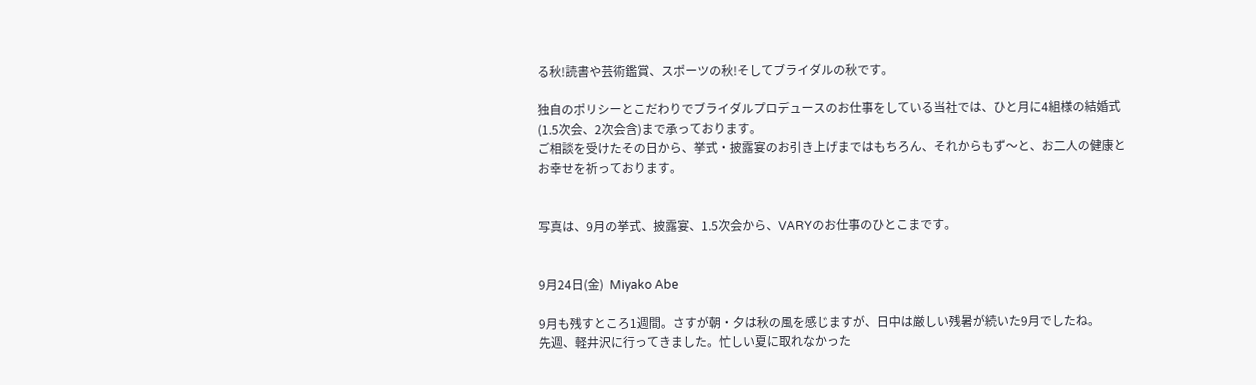る秋!読書や芸術鑑賞、スポーツの秋!そしてブライダルの秋です。

独自のポリシーとこだわりでブライダルプロデュースのお仕事をしている当社では、ひと月に4組様の結婚式(1.5次会、2次会含)まで承っております。
ご相談を受けたその日から、挙式・披露宴のお引き上げまではもちろん、それからもず〜と、お二人の健康とお幸せを祈っております。


写真は、9月の挙式、披露宴、1.5次会から、VARYのお仕事のひとこまです。


9月24日(金)  Miyako Abe

9月も残すところ1週間。さすが朝・夕は秋の風を感じますが、日中は厳しい残暑が続いた9月でしたね。
先週、軽井沢に行ってきました。忙しい夏に取れなかった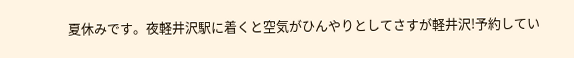夏休みです。夜軽井沢駅に着くと空気がひんやりとしてさすが軽井沢!予約してい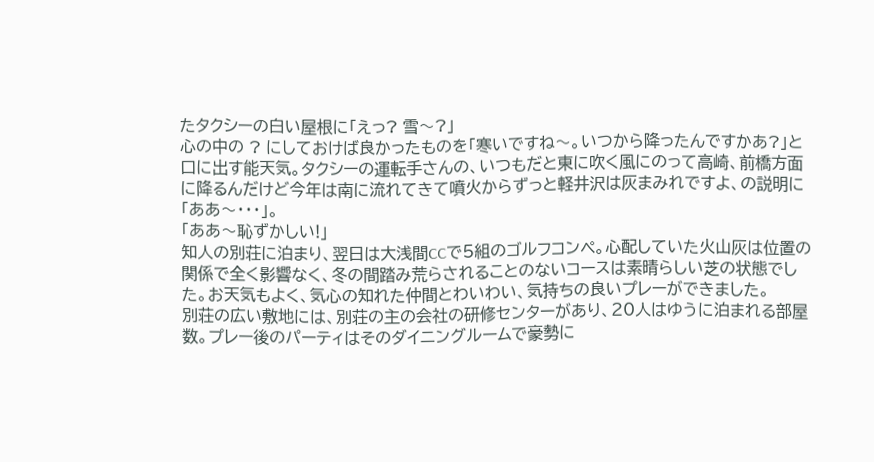たタクシーの白い屋根に「えっ? 雪〜?」
心の中の ? にしておけば良かったものを「寒いですね〜。いつから降ったんですかあ?」と口に出す能天気。タクシーの運転手さんの、いつもだと東に吹く風にのって高崎、前橋方面に降るんだけど今年は南に流れてきて噴火からずっと軽井沢は灰まみれですよ、の説明に「ああ〜・・・」。
「ああ〜恥ずかしい!」
知人の別荘に泊まり、翌日は大浅間CCで5組のゴルフコンペ。心配していた火山灰は位置の関係で全く影響なく、冬の間踏み荒らされることのないコースは素晴らしい芝の状態でした。お天気もよく、気心の知れた仲間とわいわい、気持ちの良いプレーができました。
別荘の広い敷地には、別荘の主の会社の研修センターがあり、20人はゆうに泊まれる部屋数。プレー後のパーティはそのダイニングルームで豪勢に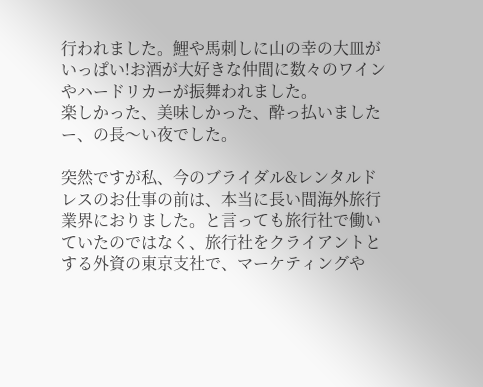行われました。鯉や馬刺しに山の幸の大皿がいっぱい!お酒が大好きな仲間に数々のワインやハードリカーが振舞われました。
楽しかった、美味しかった、酔っ払いましたー、の長〜い夜でした。

突然ですが私、今のブライダル&レンタルドレスのお仕事の前は、本当に長い間海外旅行業界におりました。と言っても旅行社で働いていたのではなく、旅行社をクライアントとする外資の東京支社で、マーケティングや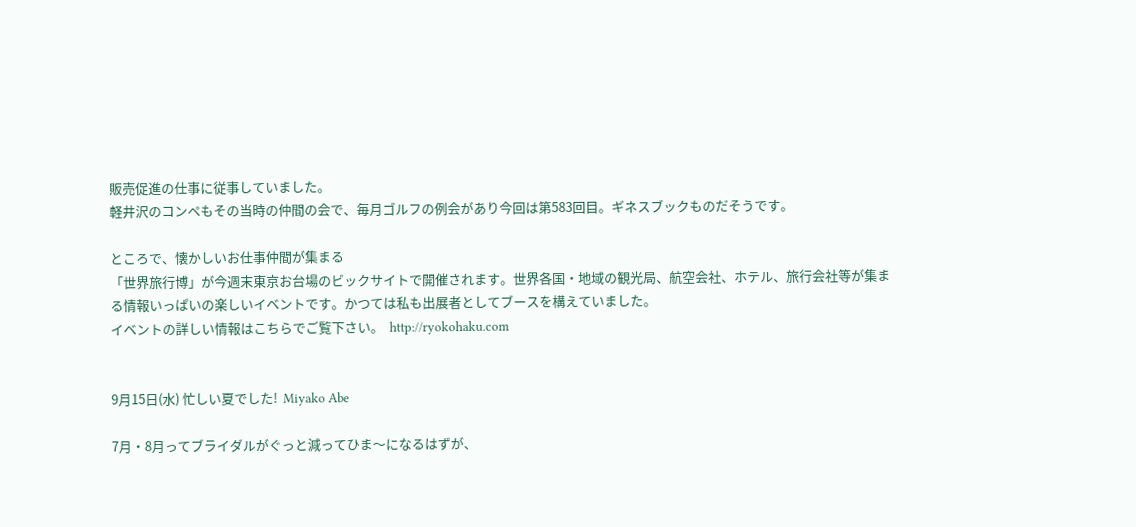販売促進の仕事に従事していました。
軽井沢のコンペもその当時の仲間の会で、毎月ゴルフの例会があり今回は第583回目。ギネスブックものだそうです。

ところで、懐かしいお仕事仲間が集まる
「世界旅行博」が今週末東京お台場のビックサイトで開催されます。世界各国・地域の観光局、航空会社、ホテル、旅行会社等が集まる情報いっぱいの楽しいイベントです。かつては私も出展者としてブースを構えていました。
イベントの詳しい情報はこちらでご覧下さい。  http://ryokohaku.com


9月15日(水) 忙しい夏でした!  Miyako Abe

7月・8月ってブライダルがぐっと減ってひま〜になるはずが、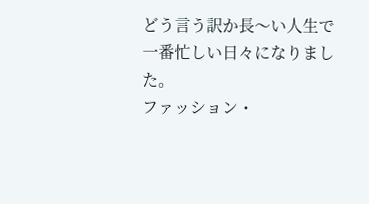どう言う訳か長〜い人生で一番忙しい日々になりました。
ファッション・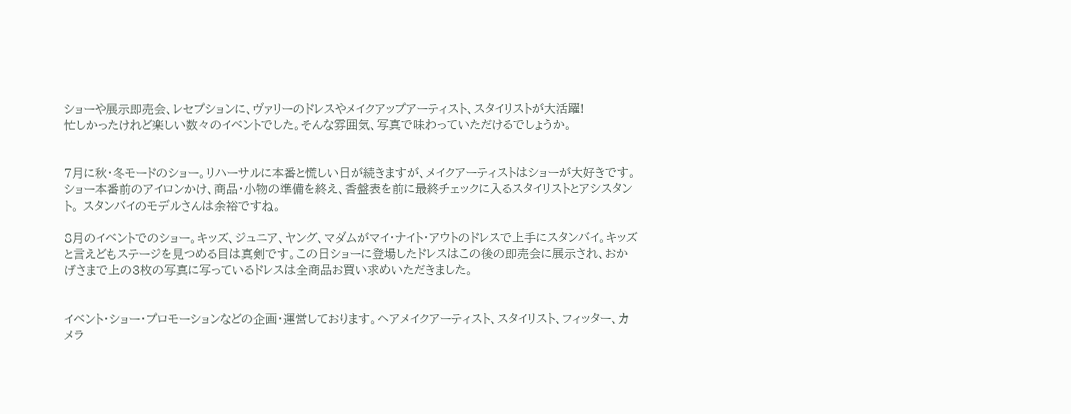ショーや展示即売会、レセプションに、ヴァリーのドレスやメイクアップアーティスト、スタイリストが大活躍!
忙しかったけれど楽しい数々のイベントでした。そんな雰囲気、写真で味わっていただけるでしょうか。


7月に秋・冬モードのショー。リハーサルに本番と慌しい日が続きますが、メイクアーティストはショーが大好きです。 ショー本番前のアイロンかけ、商品・小物の準備を終え、香盤表を前に最終チェックに入るスタイリストとアシスタント。 スタンバイのモデルさんは余裕ですね。

8月のイベントでのショー。キッズ、ジュニア、ヤング、マダムがマイ・ナイト・アウトのドレスで上手にスタンバイ。キッズと言えどもステージを見つめる目は真剣です。この日ショーに登場したドレスはこの後の即売会に展示され、おかげさまで上の3枚の写真に写っているドレスは全商品お買い求めいただきました。


イベント・ショー・プロモーションなどの企画・運営しております。ヘアメイクアーティスト、スタイリスト、フィッター、カメラ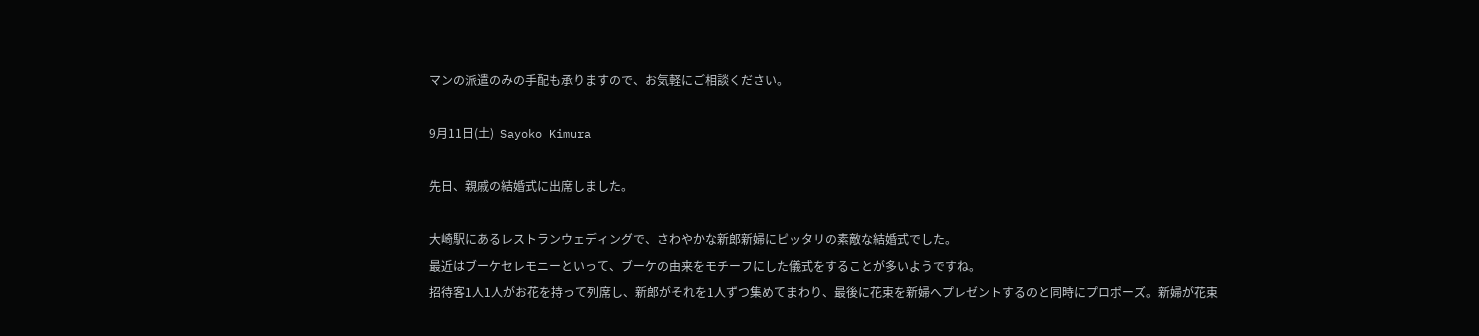マンの派遣のみの手配も承りますので、お気軽にご相談ください。

9月11日(土)  Sayoko Kimura

先日、親戚の結婚式に出席しました。

大崎駅にあるレストランウェディングで、さわやかな新郎新婦にピッタリの素敵な結婚式でした。
最近はブーケセレモニーといって、ブーケの由来をモチーフにした儀式をすることが多いようですね。
招待客1人1人がお花を持って列席し、新郎がそれを1人ずつ集めてまわり、最後に花束を新婦へプレゼントするのと同時にプロポーズ。新婦が花束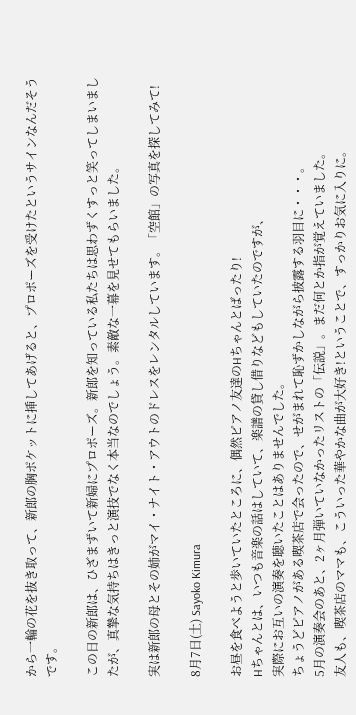から一輪の花を抜き取って、新郎の胸ポケットに挿してあげると、プロポーズを受けたというサインなんだそうです。

この日の新郎は、ひざまずいて新婦にプロポーズ。新郎を知っている私たちは思わずくすっと笑ってしまいましたが、真摯な気持ちはきっと演技でなく本当なのでしょう。素敵な一幕を見せてもらいました。

実は新郎の母とその姉がマイ・ナイト・アウトのドレスをレンタルしています。「空館」の写真を探してみて!

8月7日(土) Sayoko Kimura

お昼を食べようと歩いていたところに、偶然ピアノ友達のHちゃんとばったり!
Hちゃんとは、いつも音楽の話はしていて、楽譜の貸し借りなどもしていたのですが、
実際にお互いの演奏を聴いたことはありませんでした。
ちょうどピアノがある喫茶店で会ったので、せがまれて恥ずかしながら披露する羽目に・・・。
5月の演奏会のあと、2ヶ月弾いていなかったリストの「伝説」。まだ何とか指が覚えていました。
友人も、喫茶店のママも、こういった華やかな曲が大好き!ということで、すっかりお気に入りに。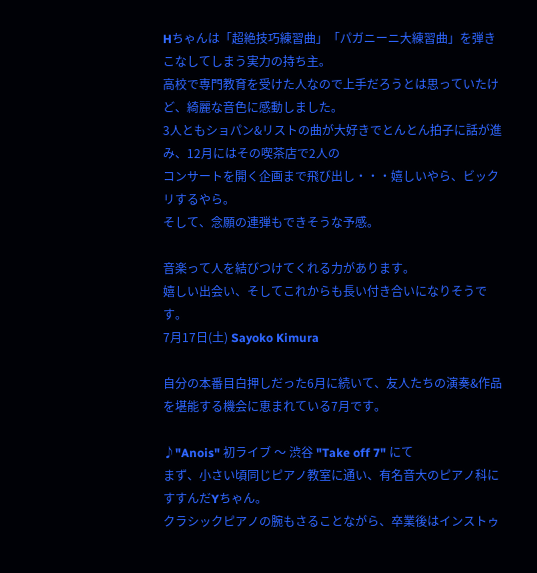Hちゃんは「超絶技巧練習曲」「パガニーニ大練習曲」を弾きこなしてしまう実力の持ち主。
高校で専門教育を受けた人なので上手だろうとは思っていたけど、綺麗な音色に感動しました。
3人ともショパン&リストの曲が大好きでとんとん拍子に話が進み、12月にはその喫茶店で2人の
コンサートを開く企画まで飛び出し・・・嬉しいやら、ビックリするやら。
そして、念願の連弾もできそうな予感。

音楽って人を結びつけてくれる力があります。
嬉しい出会い、そしてこれからも長い付き合いになりそうで
す。
7月17日(土) Sayoko Kimura

自分の本番目白押しだった6月に続いて、友人たちの演奏&作品を堪能する機会に恵まれている7月です。

♪"Anois" 初ライブ 〜 渋谷 "Take off 7" にて
まず、小さい頃同じピアノ教室に通い、有名音大のピアノ科にすすんだYちゃん。
クラシックピアノの腕もさることながら、卒業後はインストゥ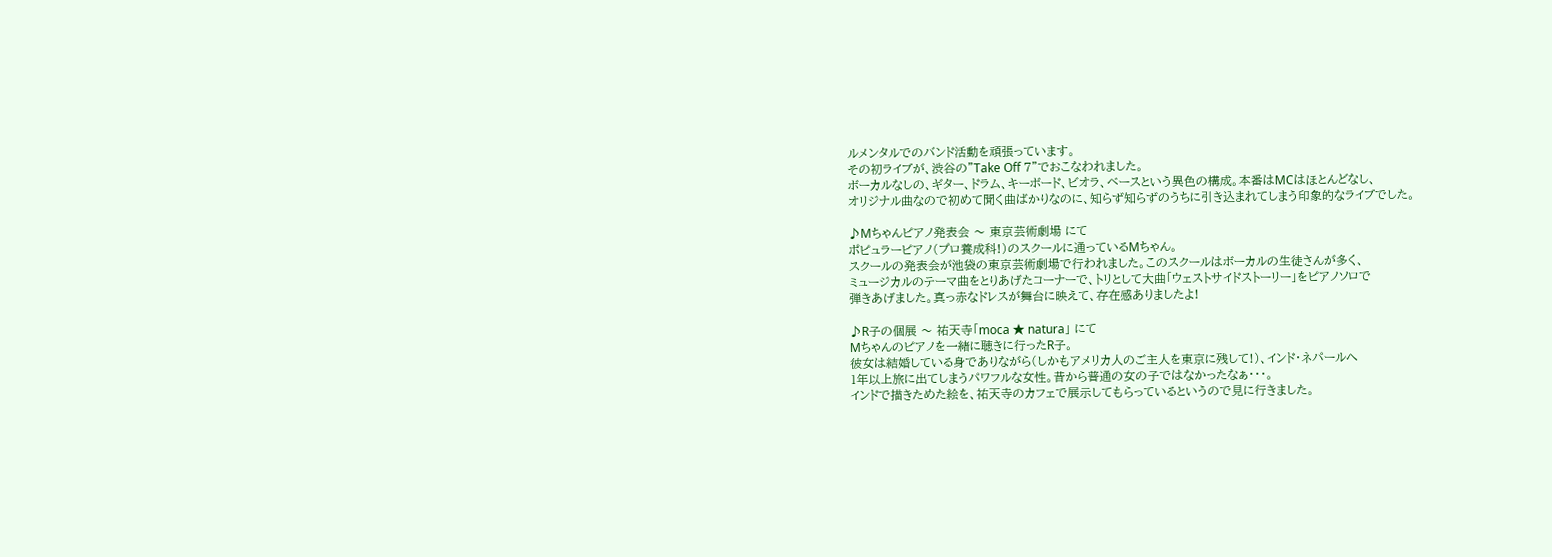ルメンタルでのバンド活動を頑張っています。
その初ライブが、渋谷の”Take Off 7”でおこなわれました。
ボーカルなしの、ギター、ドラム、キーボード、ビオラ、ベースという異色の構成。本番はMCはほとんどなし、
オリジナル曲なので初めて聞く曲ばかりなのに、知らず知らずのうちに引き込まれてしまう印象的なライブでした。

♪Mちゃんピアノ発表会 〜 東京芸術劇場 にて
ポピュラーピアノ(プロ養成科!)のスクールに通っているMちゃん。
スクールの発表会が池袋の東京芸術劇場で行われました。このスクールはボーカルの生徒さんが多く、
ミュージカルのテーマ曲をとりあげたコーナーで、トリとして大曲「ウェストサイドストーリー」をピアノソロで
弾きあげました。真っ赤なドレスが舞台に映えて、存在感ありましたよ!

♪R子の個展 〜 祐天寺「moca ★ natura」 にて
Mちゃんのピアノを一緒に聴きに行ったR子。
彼女は結婚している身でありながら(しかもアメリカ人のご主人を東京に残して!)、インド・ネパールへ
1年以上旅に出てしまうパワフルな女性。昔から普通の女の子ではなかったなぁ・・・。
インドで描きためた絵を、祐天寺のカフェで展示してもらっているというので見に行きました。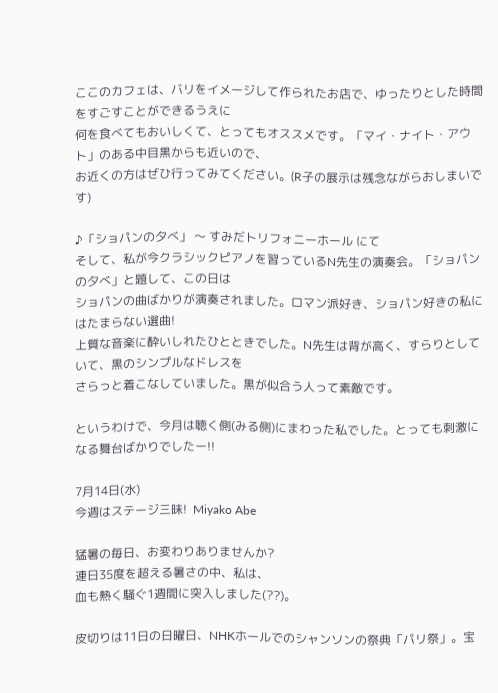ここのカフェは、バリをイメージして作られたお店で、ゆったりとした時間をすごすことができるうえに
何を食べてもおいしくて、とってもオススメです。「マイ・ナイト・アウト」のある中目黒からも近いので、
お近くの方はぜひ行ってみてください。(R子の展示は残念ながらおしまいです)

♪「ショパンの夕べ」 〜 すみだトリフォニーホール にて
そして、私が今クラシックピアノを習っているN先生の演奏会。「ショパンの夕べ」と題して、この日は
ショパンの曲ばかりが演奏されました。ロマン派好き、ショパン好きの私にはたまらない選曲!
上質な音楽に酔いしれたひとときでした。N先生は背が高く、すらりとしていて、黒のシンプルなドレスを
さらっと着こなしていました。黒が似合う人って素敵です。

というわけで、今月は聴く側(みる側)にまわった私でした。とっても刺激になる舞台ばかりでしたー!!

7月14日(水)
今週はステージ三昧!  Miyako Abe

猛暑の毎日、お変わりありませんか?
連日35度を超える暑さの中、私は、
血も熱く騒ぐ1週間に突入しました(??)。

皮切りは11日の日曜日、NHKホールでのシャンソンの祭典「パリ祭」。宝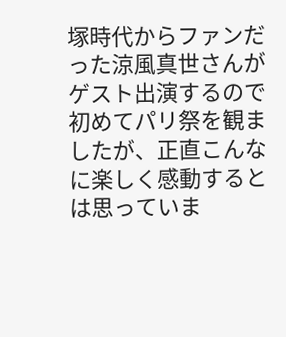塚時代からファンだった涼風真世さんがゲスト出演するので初めてパリ祭を観ましたが、正直こんなに楽しく感動するとは思っていま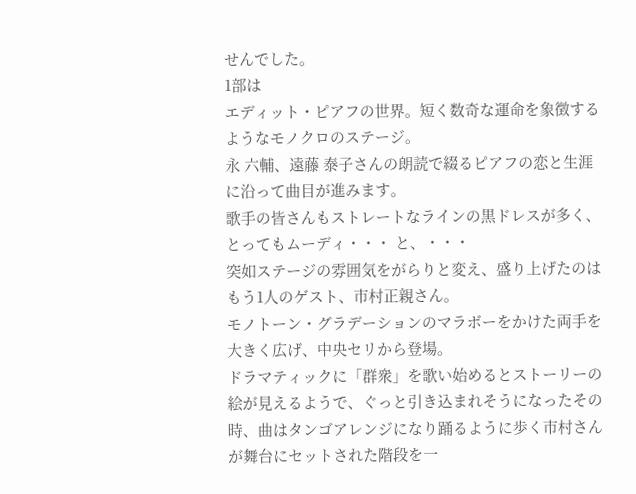せんでした。
1部は
エディット・ピアフの世界。短く数奇な運命を象徴するようなモノクロのステージ。
永 六輔、遠藤 泰子さんの朗読で綴るピアフの恋と生涯に沿って曲目が進みます。
歌手の皆さんもストレートなラインの黒ドレスが多く、とってもムーディ・・・ と、・・・
突如ステージの雰囲気をがらりと変え、盛り上げたのはもう1人のゲスト、市村正親さん。
モノトーン・グラデーションのマラボーをかけた両手を大きく広げ、中央セリから登場。
ドラマティックに「群衆」を歌い始めるとストーリーの絵が見えるようで、ぐっと引き込まれそうになったその時、曲はタンゴアレンジになり踊るように歩く市村さんが舞台にセットされた階段を一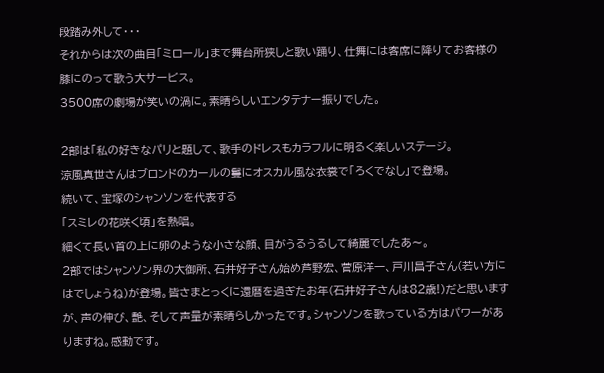段踏み外して・・・
それからは次の曲目「ミロール」まで舞台所狭しと歌い踊り、仕舞には客席に降りてお客様の膝にのって歌う大サービス。
3500席の劇場が笑いの渦に。素晴らしいエンタテナー振りでした。

2部は「私の好きなパリと題して、歌手のドレスもカラフルに明るく楽しいステージ。
涼風真世さんはブロンドのカールの鬘にオスカル風な衣裳で「ろくでなし」で登場。
続いて、宝塚のシャンソンを代表する
「スミレの花咲く頃」を熱唱。
細くて長い首の上に卵のような小さな顔、目がうるうるして綺麗でしたあ〜。
2部ではシャンソン界の大御所、石井好子さん始め芦野宏、菅原洋一、戸川昌子さん(若い方にはでしょうね)が登場。皆さまとっくに還暦を過ぎたお年(石井好子さんは82歳!)だと思いますが、声の伸び、艶、そして声量が素晴らしかったです。シャンソンを歌っている方はパワーがありますね。感動です。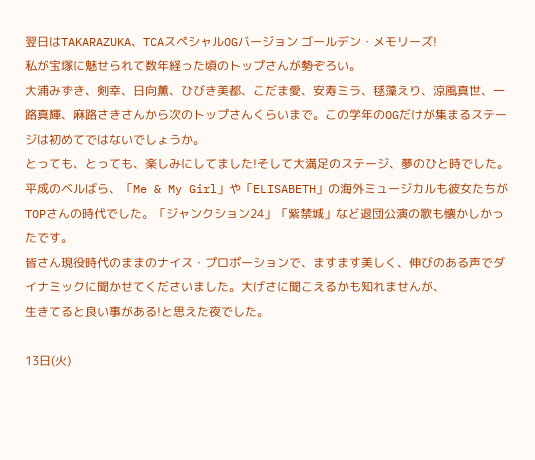翌日はTAKARAZUKA、TCAスペシャルOGバージョン ゴールデン・メモリーズ!
私が宝塚に魅せられて数年経った頃のトップさんが勢ぞろい。
大浦みずき、剣幸、日向薫、ひびき美都、こだま愛、安寿ミラ、毬藻えり、涼風真世、一路真輝、麻路さきさんから次のトップさんくらいまで。この学年のOGだけが集まるステージは初めてではないでしょうか。
とっても、とっても、楽しみにしてました!そして大満足のステージ、夢のひと時でした。
平成のベルばら、「Me & My Girl」や「ELISABETH」の海外ミュージカルも彼女たちがTOPさんの時代でした。「ジャンクション24」「紫禁城」など退団公演の歌も懐かしかったです。
皆さん現役時代のままのナイス・プロポーションで、ますます美しく、伸びのある声でダイナミックに聞かせてくださいました。大げさに聞こえるかも知れませんが、
生きてると良い事がある!と思えた夜でした。

13日(火)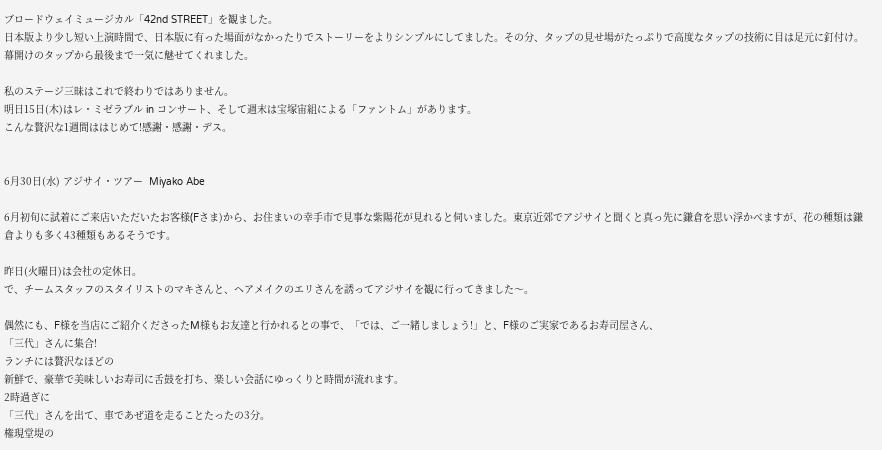ブロードウェイミュージカル「42nd STREET」を観ました。
日本版より少し短い上演時間で、日本版に有った場面がなかったりでストーリーをよりシンプルにしてました。その分、タップの見せ場がたっぷりで高度なタップの技術に目は足元に釘付け。幕開けのタップから最後まで一気に魅せてくれました。

私のステージ三昧はこれで終わりではありません。
明日15日(木)はレ・ミゼラブル in コンサート、そして週末は宝塚宙組による「ファントム」があります。
こんな贅沢な1週間ははじめて!感謝・感謝・デス。


6月30日(水) アジサイ・ツアー  Miyako Abe

6月初旬に試着にご来店いただいたお客様(Fさま)から、お住まいの幸手市で見事な紫陽花が見れると伺いました。東京近郊でアジサイと聞くと真っ先に鎌倉を思い浮かべますが、花の種類は鎌倉よりも多く43種類もあるそうです。

昨日(火曜日)は会社の定休日。
で、チームスタッフのスタイリストのマキさんと、ヘアメイクのエリさんを誘ってアジサイを観に行ってきました〜。

偶然にも、F様を当店にご紹介くださったM様もお友達と行かれるとの事で、「では、ご一緒しましょう!」と、F様のご実家であるお寿司屋さん、
「三代」さんに集合!
ランチには贅沢なほどの
新鮮で、豪華で美味しいお寿司に舌鼓を打ち、楽しい会話にゆっくりと時間が流れます。
2時過ぎに
「三代」さんを出て、車であぜ道を走ることたったの3分。
権現堂堤の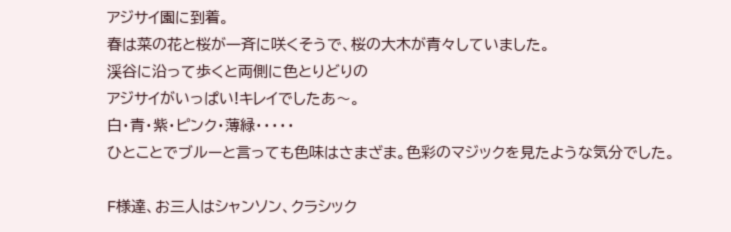アジサイ園に到着。
春は菜の花と桜が一斉に咲くそうで、桜の大木が青々していました。
渓谷に沿って歩くと両側に色とりどりの
アジサイがいっぱい!キレイでしたあ〜。
白・青・紫・ピンク・薄緑・・・・・
ひとことでブルーと言っても色味はさまざま。色彩のマジックを見たような気分でした。

F様達、お三人はシャンソン、クラシック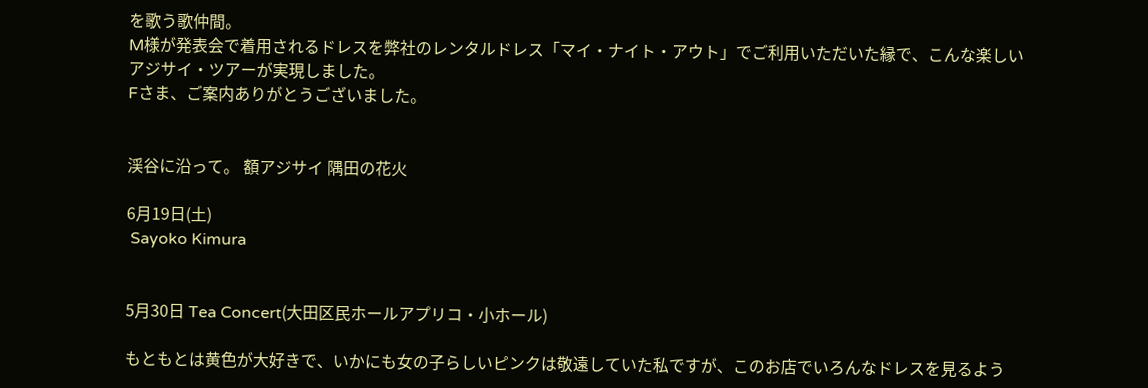を歌う歌仲間。
M様が発表会で着用されるドレスを弊社のレンタルドレス「マイ・ナイト・アウト」でご利用いただいた縁で、こんな楽しい
アジサイ・ツアーが実現しました。
Fさま、ご案内ありがとうございました。


渓谷に沿って。 額アジサイ 隅田の花火

6月19日(土)
 Sayoko Kimura


5月30日 Tea Concert(大田区民ホールアプリコ・小ホール)

もともとは黄色が大好きで、いかにも女の子らしいピンクは敬遠していた私ですが、このお店でいろんなドレスを見るよう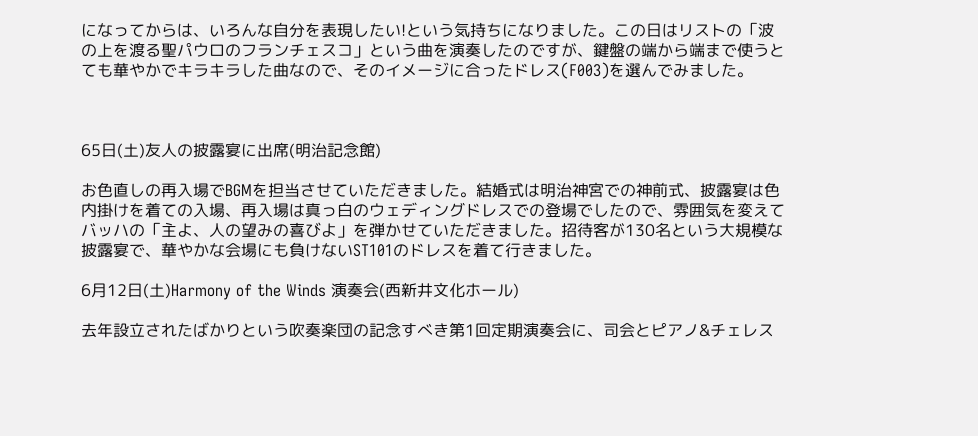になってからは、いろんな自分を表現したい!という気持ちになりました。この日はリストの「波の上を渡る聖パウロのフランチェスコ」という曲を演奏したのですが、鍵盤の端から端まで使うとても華やかでキラキラした曲なので、そのイメージに合ったドレス(F003)を選んでみました。



65日(土)友人の披露宴に出席(明治記念館)

お色直しの再入場でBGMを担当させていただきました。結婚式は明治神宮での神前式、披露宴は色内掛けを着ての入場、再入場は真っ白のウェディングドレスでの登場でしたので、雰囲気を変えてバッハの「主よ、人の望みの喜びよ」を弾かせていただきました。招待客が130名という大規模な披露宴で、華やかな会場にも負けないST101のドレスを着て行きました。

6月12日(土)Harmony of the Winds 演奏会(西新井文化ホール)

去年設立されたばかりという吹奏楽団の記念すべき第1回定期演奏会に、司会とピアノ&チェレス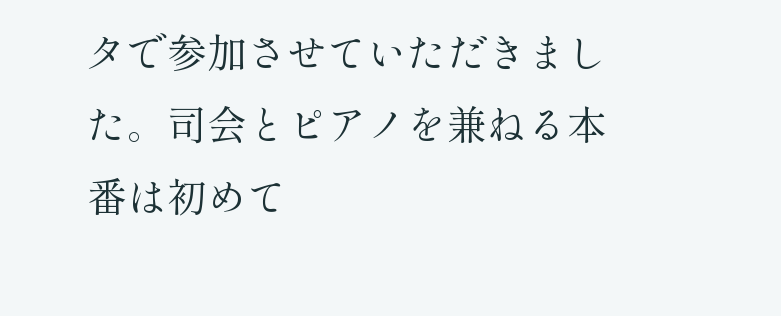タで参加させていただきました。司会とピアノを兼ねる本番は初めて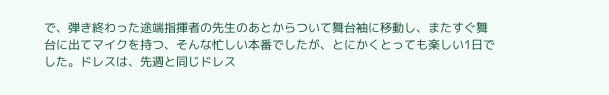で、弾き終わった途端指揮者の先生のあとからついて舞台袖に移動し、またすぐ舞台に出てマイクを持つ、そんな忙しい本番でしたが、とにかくとっても楽しい1日でした。ドレスは、先週と同じドレス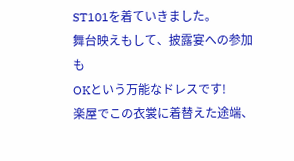ST101を着ていきました。
舞台映えもして、披露宴への参加も
OKという万能なドレスです!
楽屋でこの衣裳に着替えた途端、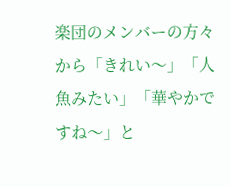楽団のメンバーの方々から「きれい〜」「人魚みたい」「華やかですね〜」と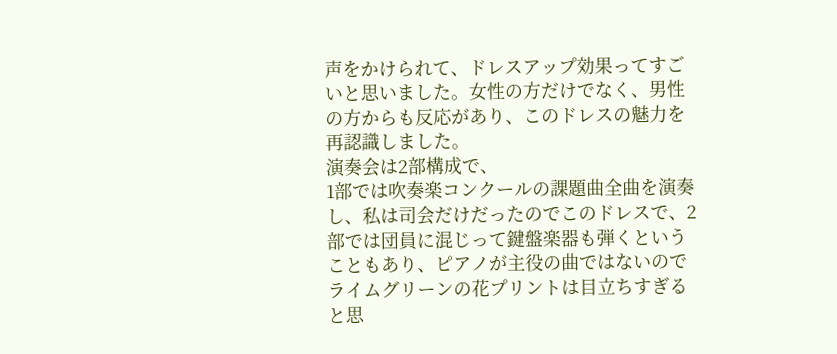声をかけられて、ドレスアップ効果ってすごいと思いました。女性の方だけでなく、男性の方からも反応があり、このドレスの魅力を再認識しました。
演奏会は2部構成で、
1部では吹奏楽コンクールの課題曲全曲を演奏し、私は司会だけだったのでこのドレスで、2部では団員に混じって鍵盤楽器も弾くということもあり、ピアノが主役の曲ではないのでライムグリーンの花プリントは目立ちすぎると思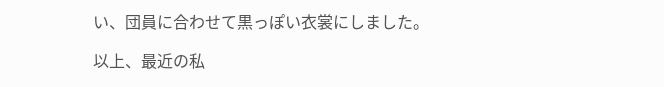い、団員に合わせて黒っぽい衣裳にしました。

以上、最近の私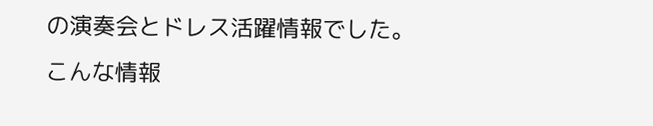の演奏会とドレス活躍情報でした。こんな情報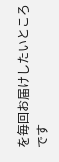を毎回お届けしたいところです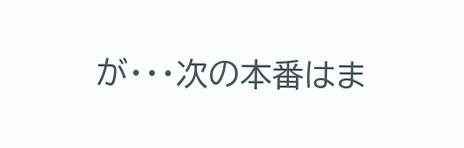が・・・次の本番はま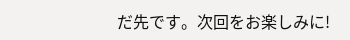だ先です。次回をお楽しみに!